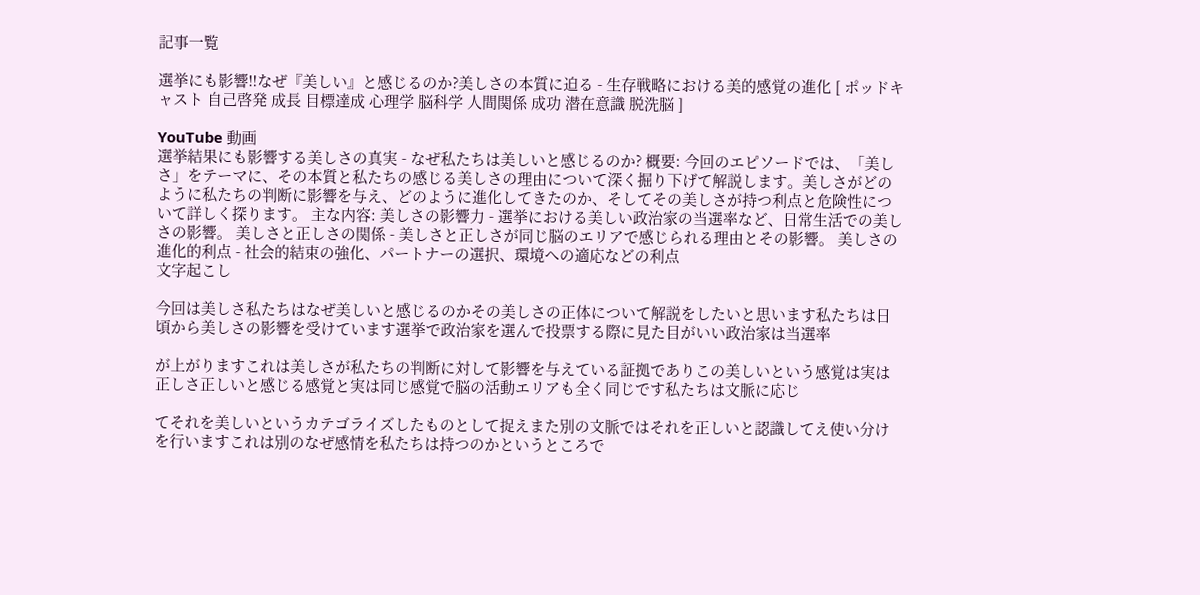記事一覧

選挙にも影響‼なぜ『美しい』と感じるのか?美しさの本質に迫る - 生存戦略における美的感覚の進化 [ ポッドキャスト 自己啓発 成長 目標達成 心理学 脳科学 人間関係 成功 潜在意識 脱洗脳 ]

YouTube 動画
選挙結果にも影響する美しさの真実 - なぜ私たちは美しいと感じるのか? 概要: 今回のエピソードでは、「美しさ」をテーマに、その本質と私たちの感じる美しさの理由について深く掘り下げて解説します。美しさがどのように私たちの判断に影響を与え、どのように進化してきたのか、そしてその美しさが持つ利点と危険性について詳しく探ります。 主な内容: 美しさの影響力 - 選挙における美しい政治家の当選率など、日常生活での美しさの影響。 美しさと正しさの関係 - 美しさと正しさが同じ脳のエリアで感じられる理由とその影響。 美しさの進化的利点 - 社会的結束の強化、パートナーの選択、環境への適応などの利点
文字起こし

今回は美しさ私たちはなぜ美しいと感じるのかその美しさの正体について解説をしたいと思います私たちは日頃から美しさの影響を受けています選挙で政治家を選んで投票する際に見た目がいい政治家は当選率

が上がりますこれは美しさが私たちの判断に対して影響を与えている証拠でありこの美しいという感覚は実は正しさ正しいと感じる感覚と実は同じ感覚で脳の活動エリアも全く同じです私たちは文脈に応じ

てそれを美しいというカテゴライズしたものとして捉えまた別の文脈ではそれを正しいと認識してえ使い分けを行いますこれは別のなぜ感情を私たちは持つのかというところで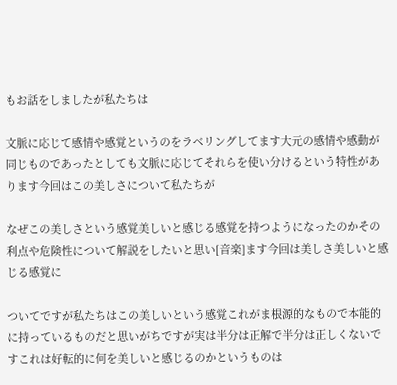もお話をしましたが私たちは

文脈に応じて感情や感覚というのをラベリングしてます大元の感情や感動が同じものであったとしても文脈に応じてそれらを使い分けるという特性があります今回はこの美しさについて私たちが

なぜこの美しさという感覚美しいと感じる感覚を持つようになったのかその利点や危険性について解説をしたいと思い[音楽]ます今回は美しさ美しいと感じる感覚に

ついてですが私たちはこの美しいという感覚これがま根源的なもので本能的に持っているものだと思いがちですが実は半分は正解で半分は正しくないですこれは好転的に何を美しいと感じるのかというものは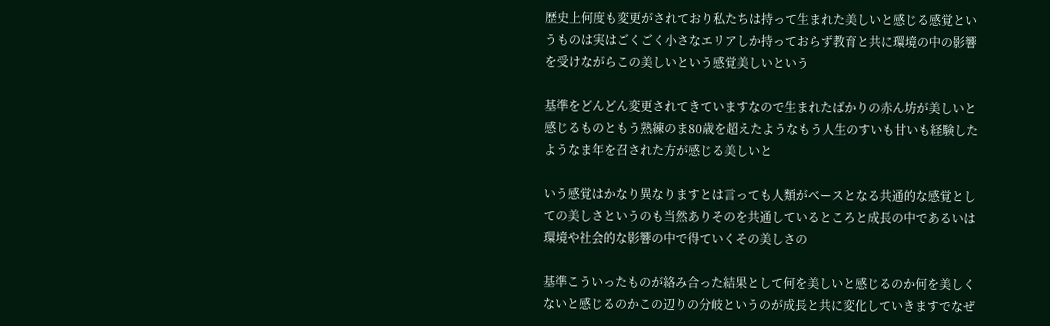歴史上何度も変更がされており私たちは持って生まれた美しいと感じる感覚というものは実はごくごく小さなエリアしか持っておらず教育と共に環境の中の影響を受けながらこの美しいという感覚美しいという

基準をどんどん変更されてきていますなので生まれたばかりの赤ん坊が美しいと感じるものともう熟練のま80歳を超えたようなもう人生のすいも甘いも経験したようなま年を召された方が感じる美しいと

いう感覚はかなり異なりますとは言っても人類がベースとなる共通的な感覚としての美しさというのも当然ありそのを共通しているところと成長の中であるいは環境や社会的な影響の中で得ていくその美しさの

基準こういったものが絡み合った結果として何を美しいと感じるのか何を美しくないと感じるのかこの辺りの分岐というのが成長と共に変化していきますでなぜ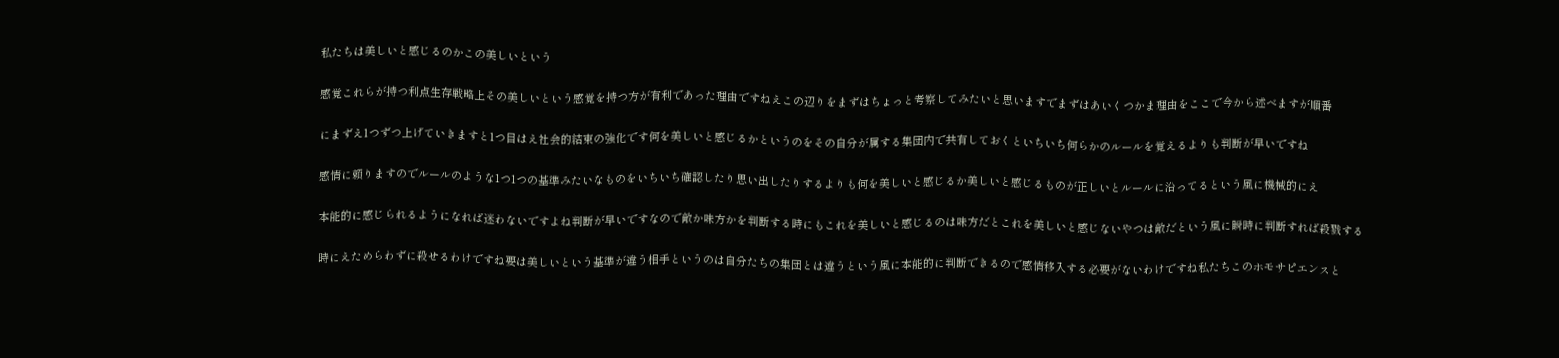私たちは美しいと感じるのかこの美しいという

感覚これらが持つ利点生存戦略上その美しいという感覚を持つ方が有利であった理由ですねえこの辺りをまずはちょっと考察してみたいと思いますでまずはあいくつかま理由をここで今から述べますが順番

にまずえ1つずつ上げていきますと1つ目はえ社会的結束の強化です何を美しいと感じるかというのをその自分が属する集団内で共有しておくといちいち何らかのルールを覚えるよりも判断が早いですね

感情に頼りますのでルールのような1つ1つの基準みたいなものをいちいち確認したり思い出したりするよりも何を美しいと感じるか美しいと感じるものが正しいとルールに沿ってるという風に機械的にえ

本能的に感じられるようになれば迷わないですよね判断が早いですなので敵か味方かを判断する時にもこれを美しいと感じるのは味方だとこれを美しいと感じないやつは敵だという風に瞬時に判断すれば殺戮する

時にえためらわずに殺せるわけですね要は美しいという基準が違う相手というのは自分たちの集団とは違うという風に本能的に判断できるので感情移入する必要がないわけですね私たちこのホモサピエンスと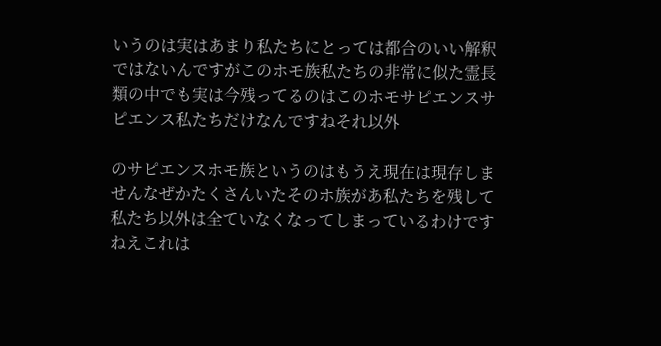いうのは実はあまり私たちにとっては都合のいい解釈ではないんですがこのホモ族私たちの非常に似た霊長類の中でも実は今残ってるのはこのホモサピエンスサピエンス私たちだけなんですねそれ以外

のサピエンスホモ族というのはもうえ現在は現存しませんなぜかたくさんいたそのホ族があ私たちを残して私たち以外は全ていなくなってしまっているわけですねえこれは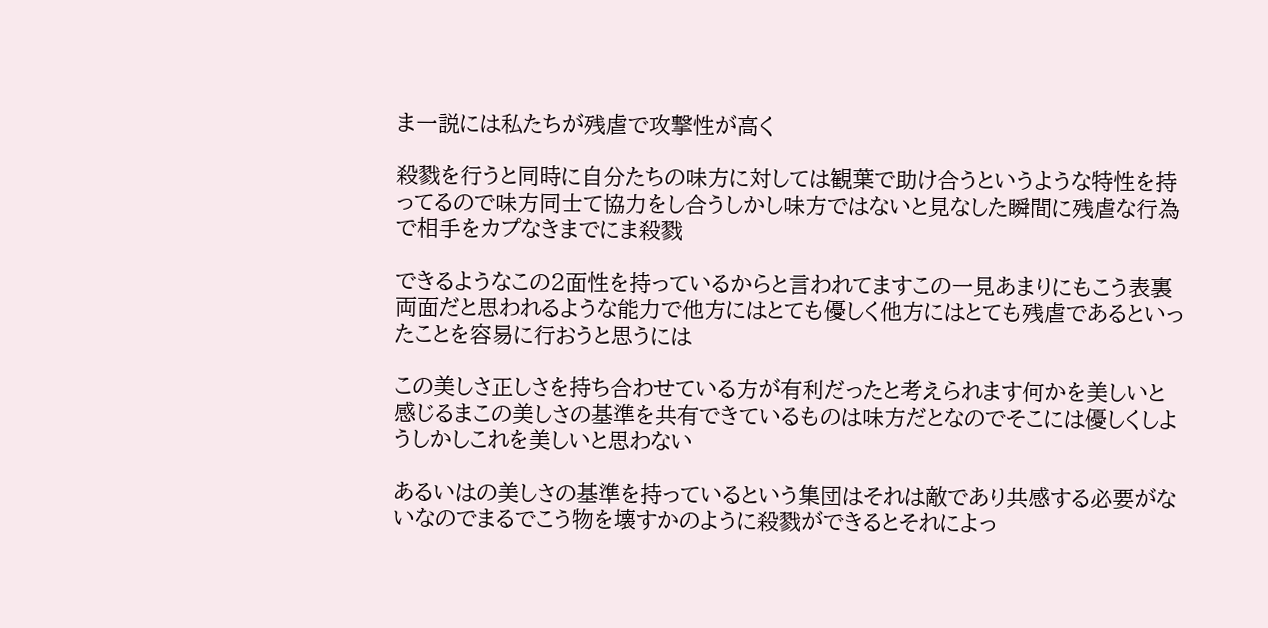ま一説には私たちが残虐で攻撃性が高く

殺戮を行うと同時に自分たちの味方に対しては観葉で助け合うというような特性を持ってるので味方同士て協力をし合うしかし味方ではないと見なした瞬間に残虐な行為で相手をカプなきまでにま殺戮

できるようなこの2面性を持っているからと言われてますこの一見あまりにもこう表裏両面だと思われるような能力で他方にはとても優しく他方にはとても残虐であるといったことを容易に行おうと思うには

この美しさ正しさを持ち合わせている方が有利だったと考えられます何かを美しいと感じるまこの美しさの基準を共有できているものは味方だとなのでそこには優しくしようしかしこれを美しいと思わない

あるいはの美しさの基準を持っているという集団はそれは敵であり共感する必要がないなのでまるでこう物を壊すかのように殺戮ができるとそれによっ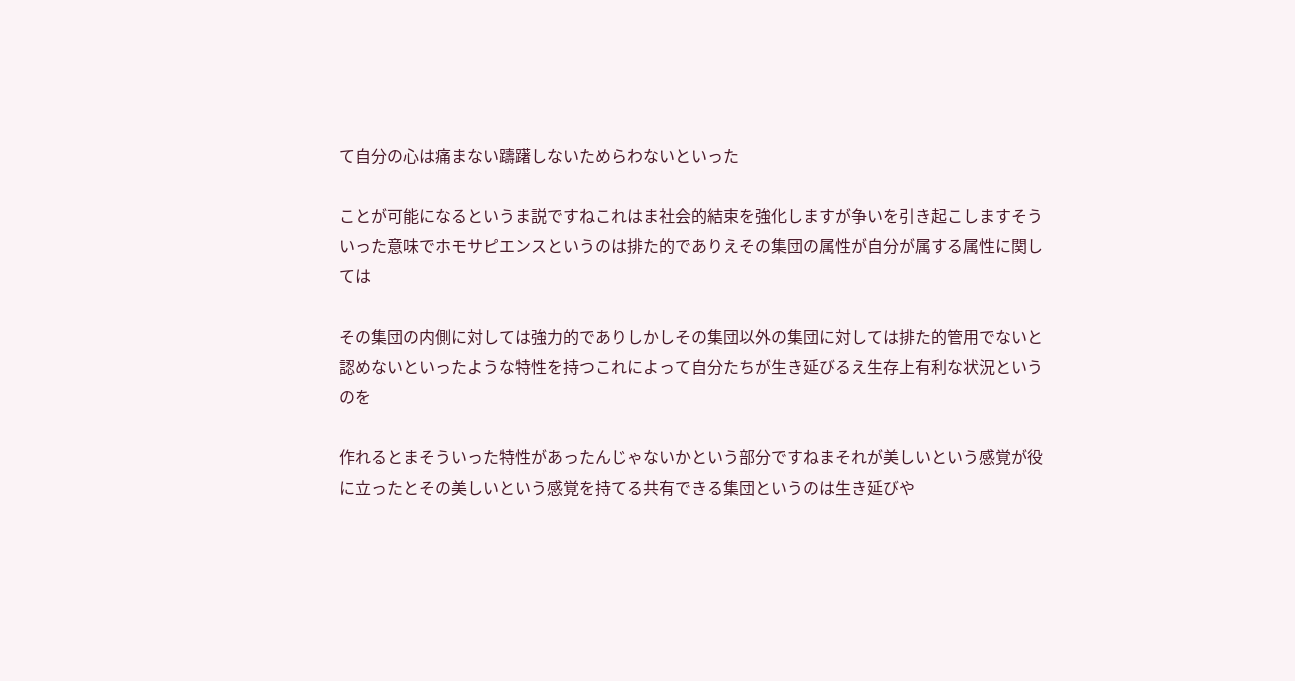て自分の心は痛まない躊躇しないためらわないといった

ことが可能になるというま説ですねこれはま社会的結束を強化しますが争いを引き起こしますそういった意味でホモサピエンスというのは排た的でありえその集団の属性が自分が属する属性に関しては

その集団の内側に対しては強力的でありしかしその集団以外の集団に対しては排た的管用でないと認めないといったような特性を持つこれによって自分たちが生き延びるえ生存上有利な状況というのを

作れるとまそういった特性があったんじゃないかという部分ですねまそれが美しいという感覚が役に立ったとその美しいという感覚を持てる共有できる集団というのは生き延びや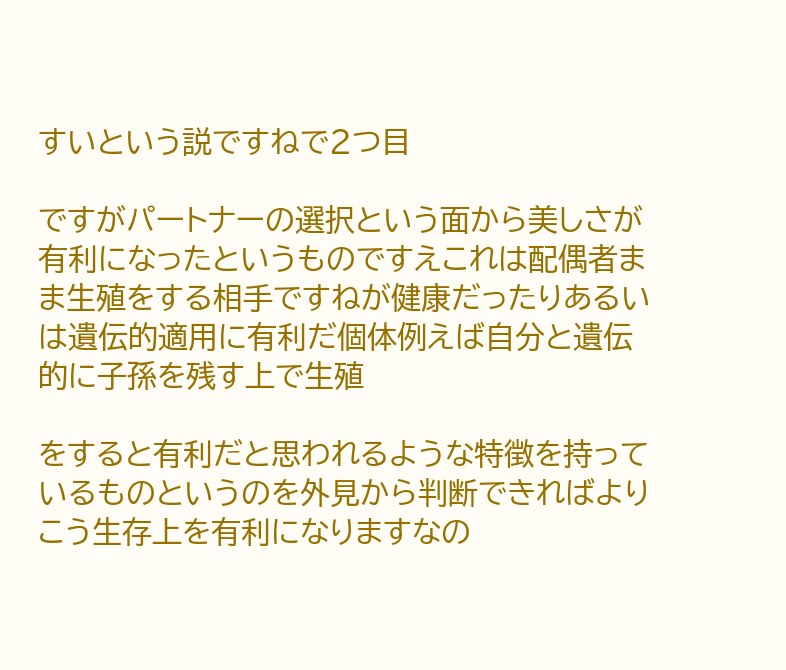すいという説ですねで2つ目

ですがパートナーの選択という面から美しさが有利になったというものですえこれは配偶者まま生殖をする相手ですねが健康だったりあるいは遺伝的適用に有利だ個体例えば自分と遺伝的に子孫を残す上で生殖

をすると有利だと思われるような特徴を持っているものというのを外見から判断できればよりこう生存上を有利になりますなの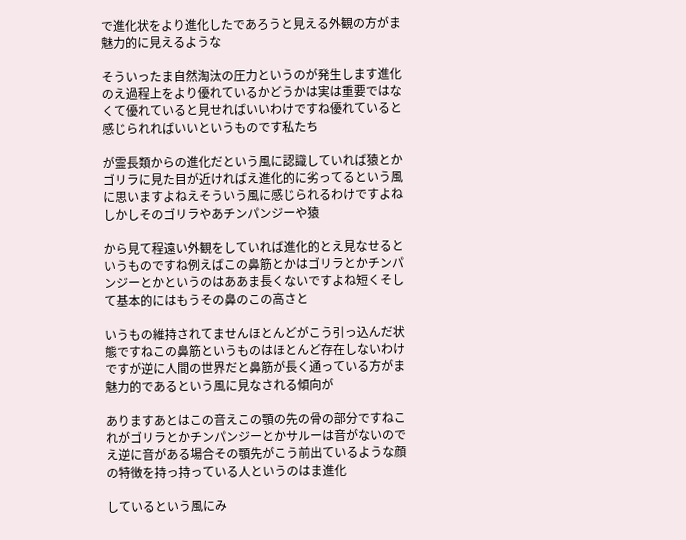で進化状をより進化したであろうと見える外観の方がま魅力的に見えるような

そういったま自然淘汰の圧力というのが発生します進化のえ過程上をより優れているかどうかは実は重要ではなくて優れていると見せればいいわけですね優れていると感じられればいいというものです私たち

が霊長類からの進化だという風に認識していれば猿とかゴリラに見た目が近ければえ進化的に劣ってるという風に思いますよねえそういう風に感じられるわけですよねしかしそのゴリラやあチンパンジーや猿

から見て程遠い外観をしていれば進化的とえ見なせるというものですね例えばこの鼻筋とかはゴリラとかチンパンジーとかというのはああま長くないですよね短くそして基本的にはもうその鼻のこの高さと

いうもの維持されてませんほとんどがこう引っ込んだ状態ですねこの鼻筋というものはほとんど存在しないわけですが逆に人間の世界だと鼻筋が長く通っている方がま魅力的であるという風に見なされる傾向が

ありますあとはこの音えこの顎の先の骨の部分ですねこれがゴリラとかチンパンジーとかサルーは音がないのでえ逆に音がある場合その顎先がこう前出ているような顔の特徴を持っ持っている人というのはま進化

しているという風にみ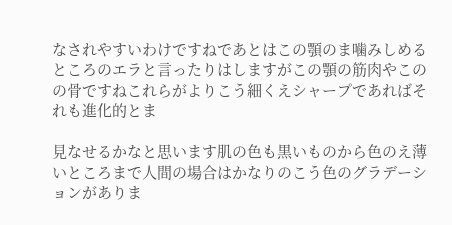なされやすいわけですねであとはこの顎のま噛みしめるところのエラと言ったりはしますがこの顎の筋肉やこのの骨ですねこれらがよりこう細くえシャープであればそれも進化的とま

見なせるかなと思います肌の色も黒いものから色のえ薄いところまで人間の場合はかなりのこう色のグラデーションがありま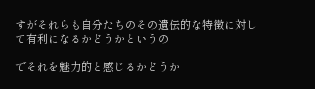すがそれらも自分たちのその遺伝的な特徴に対して有利になるかどうかというの

でそれを魅力的と感じるかどうか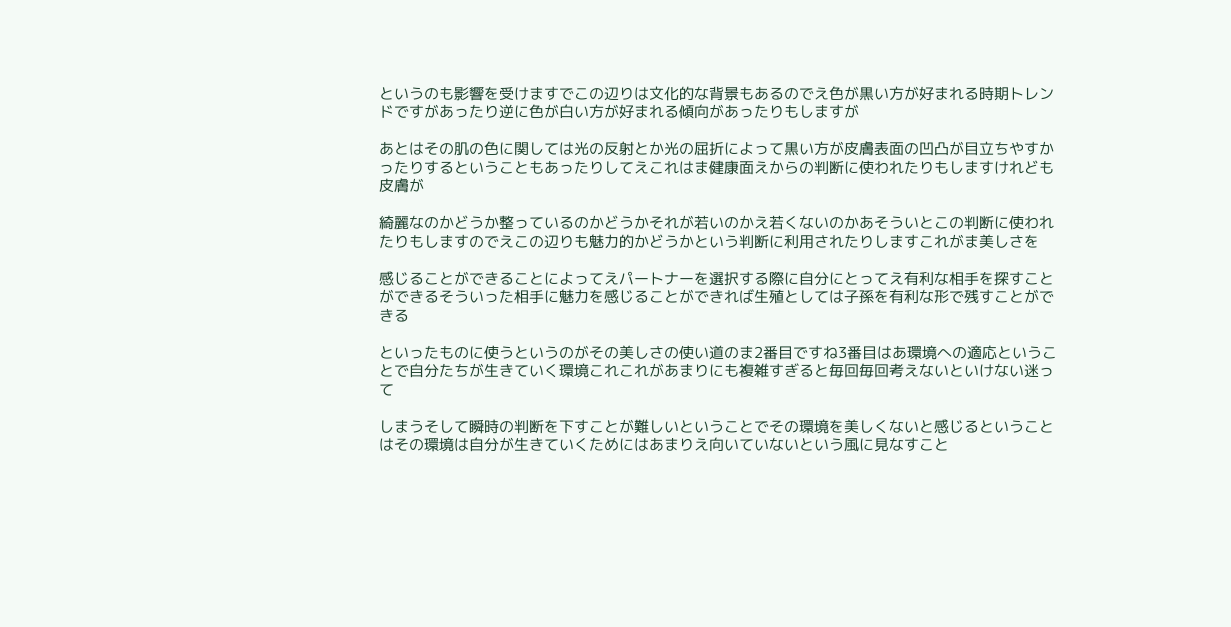というのも影響を受けますでこの辺りは文化的な背景もあるのでえ色が黒い方が好まれる時期トレンドですがあったり逆に色が白い方が好まれる傾向があったりもしますが

あとはその肌の色に関しては光の反射とか光の屈折によって黒い方が皮膚表面の凹凸が目立ちやすかったりするということもあったりしてえこれはま健康面えからの判断に使われたりもしますけれども皮膚が

綺麗なのかどうか整っているのかどうかそれが若いのかえ若くないのかあそういとこの判断に使われたりもしますのでえこの辺りも魅力的かどうかという判断に利用されたりしますこれがま美しさを

感じることができることによってえパートナーを選択する際に自分にとってえ有利な相手を探すことができるそういった相手に魅力を感じることができれば生殖としては子孫を有利な形で残すことができる

といったものに使うというのがその美しさの使い道のま2番目ですね3番目はあ環境への適応ということで自分たちが生きていく環境これこれがあまりにも複雑すぎると毎回毎回考えないといけない迷って

しまうそして瞬時の判断を下すことが難しいということでその環境を美しくないと感じるということはその環境は自分が生きていくためにはあまりえ向いていないという風に見なすこと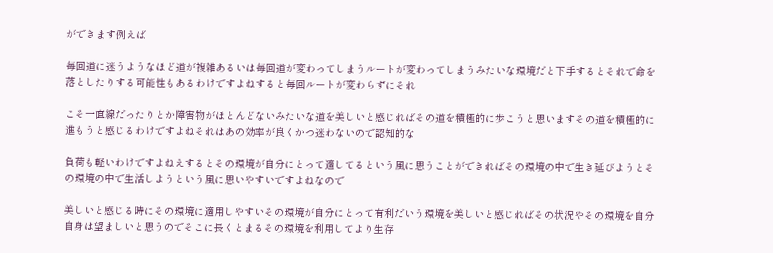ができます例えば

毎回道に迷うようなほど道が複雑あるいは毎回道が変わってしまうルートが変わってしまうみたいな環境だと下手するとそれで命を落としたりする可能性もあるわけですよねすると毎回ルートが変わらずにそれ

こそ一直線だったりとか障害物がほとんどないみたいな道を美しいと感じればその道を積極的に歩こうと思いますその道を積極的に進もうと感じるわけですよねそれはあの効率が良くかつ迷わないので認知的な

負荷も軽いわけですよねえするとその環境が自分にとって適してるという風に思うことができればその環境の中で生き延びようとその環境の中で生活しようという風に思いやすいですよねなので

美しいと感じる時にその環境に適用しやすいその環境が自分にとって有利だいう環境を美しいと感じればその状況やその環境を自分自身は望ましいと思うのでそこに長くとまるその環境を利用してより生存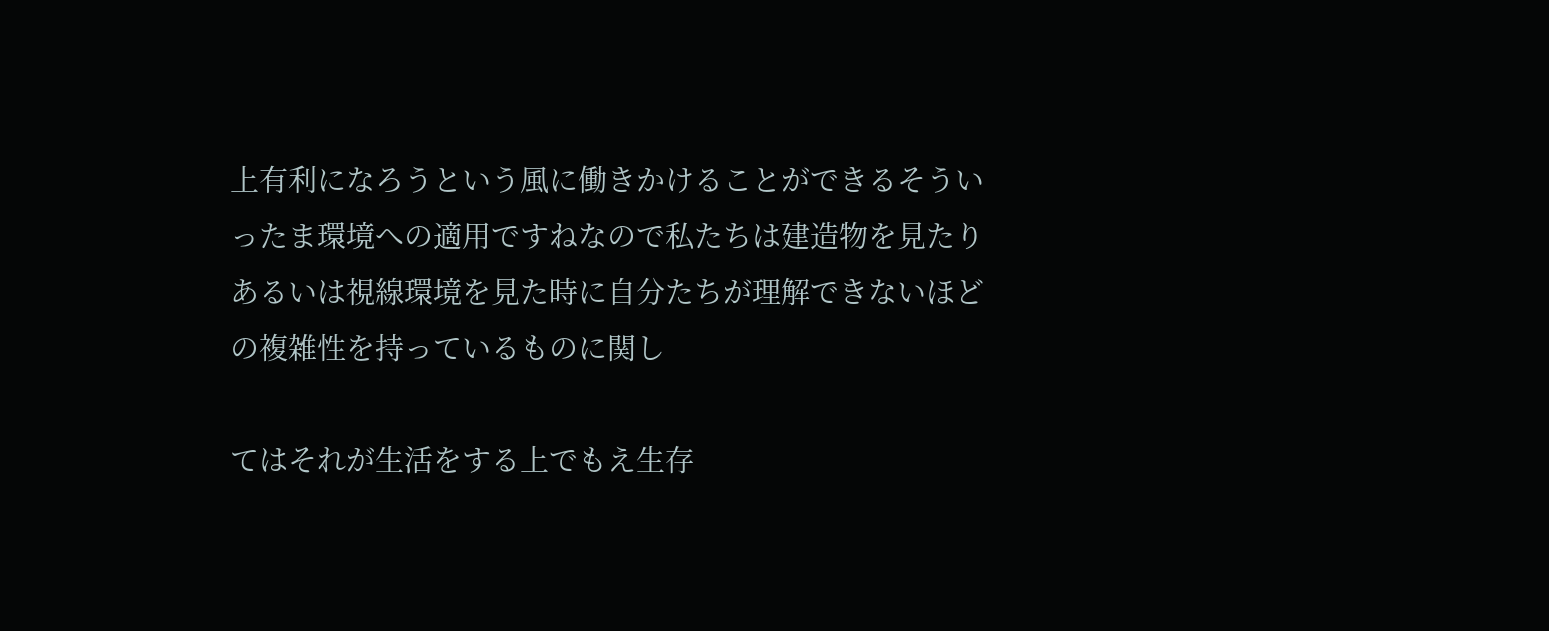上有利になろうという風に働きかけることができるそういったま環境への適用ですねなので私たちは建造物を見たりあるいは視線環境を見た時に自分たちが理解できないほどの複雑性を持っているものに関し

てはそれが生活をする上でもえ生存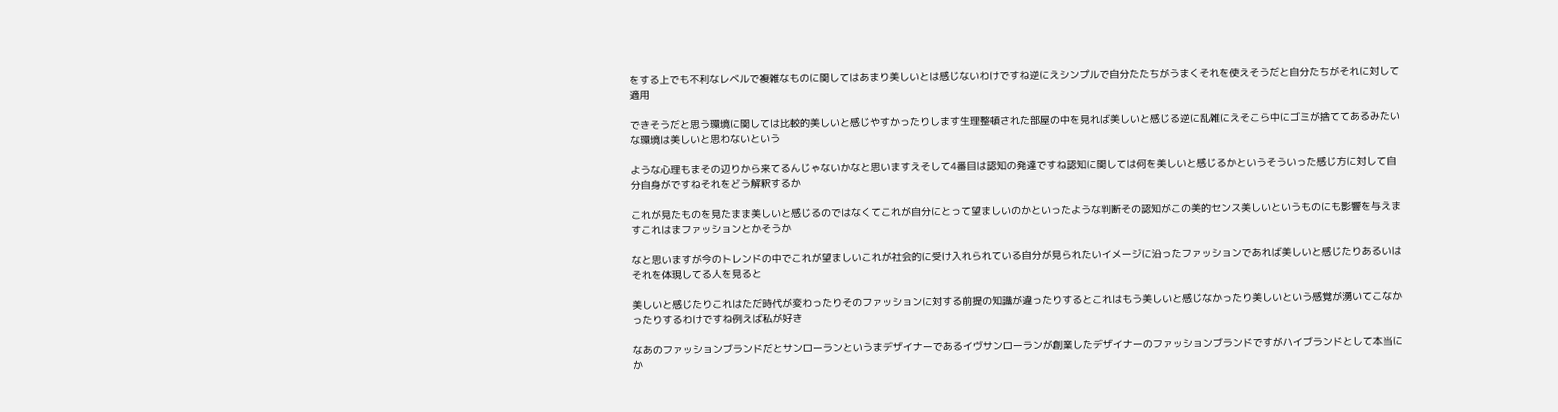をする上でも不利なレベルで複雑なものに関してはあまり美しいとは感じないわけですね逆にえシンプルで自分たたちがうまくそれを使えそうだと自分たちがそれに対して適用

できそうだと思う環境に関しては比較的美しいと感じやすかったりします生理整頓された部屋の中を見れば美しいと感じる逆に乱雑にえそこら中にゴミが捨ててあるみたいな環境は美しいと思わないという

ような心理もまその辺りから来てるんじゃないかなと思いますえそして4番目は認知の発達ですね認知に関しては何を美しいと感じるかというそういった感じ方に対して自分自身がですねそれをどう解釈するか

これが見たものを見たまま美しいと感じるのではなくてこれが自分にとって望ましいのかといったような判断その認知がこの美的センス美しいというものにも影響を与えますこれはまファッションとかそうか

なと思いますが今のトレンドの中でこれが望ましいこれが社会的に受け入れられている自分が見られたいイメージに沿ったファッションであれば美しいと感じたりあるいはそれを体現してる人を見ると

美しいと感じたりこれはただ時代が変わったりそのファッションに対する前提の知識が違ったりするとこれはもう美しいと感じなかったり美しいという感覚が湧いてこなかったりするわけですね例えば私が好き

なあのファッションブランドだとサンローランというまデザイナーであるイヴサンローランが創業したデザイナーのファッションブランドですがハイブランドとして本当にか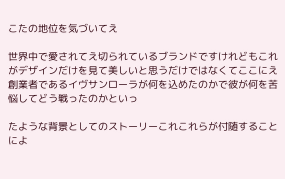こたの地位を気づいてえ

世界中で愛されてえ切られているブランドですけれどもこれがデザインだけを見て美しいと思うだけではなくてここにえ創業者であるイヴサンローラが何を込めたのかで彼が何を苦悩してどう戦ったのかといっ

たような背景としてのストーリーこれこれらが付随することによ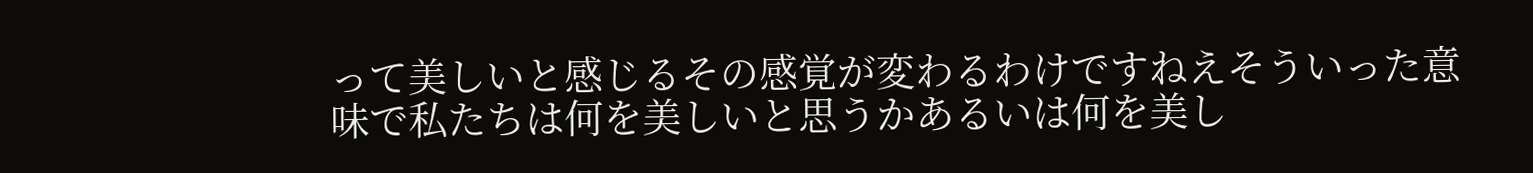って美しいと感じるその感覚が変わるわけですねえそういった意味で私たちは何を美しいと思うかあるいは何を美し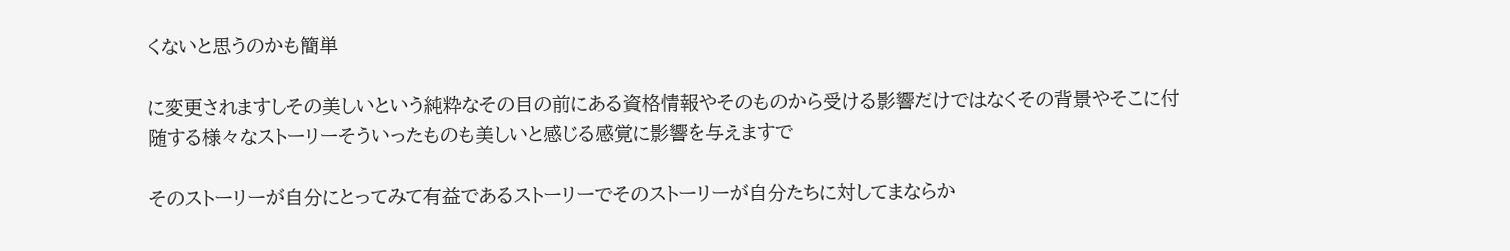くないと思うのかも簡単

に変更されますしその美しいという純粋なその目の前にある資格情報やそのものから受ける影響だけではなくその背景やそこに付随する様々なストーリーそういったものも美しいと感じる感覚に影響を与えますで

そのストーリーが自分にとってみて有益であるストーリーでそのストーリーが自分たちに対してまならか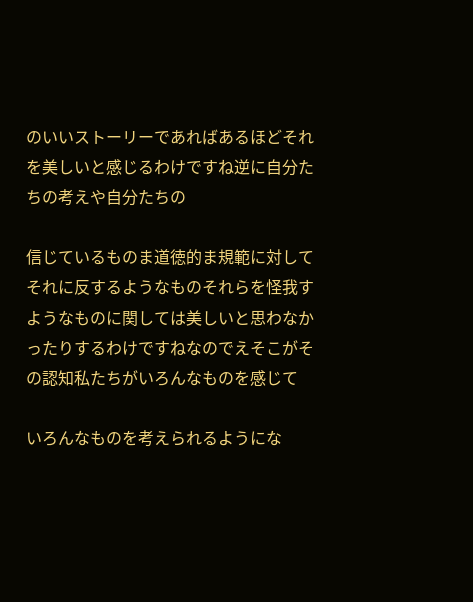のいいストーリーであればあるほどそれを美しいと感じるわけですね逆に自分たちの考えや自分たちの

信じているものま道徳的ま規範に対してそれに反するようなものそれらを怪我すようなものに関しては美しいと思わなかったりするわけですねなのでえそこがその認知私たちがいろんなものを感じて

いろんなものを考えられるようにな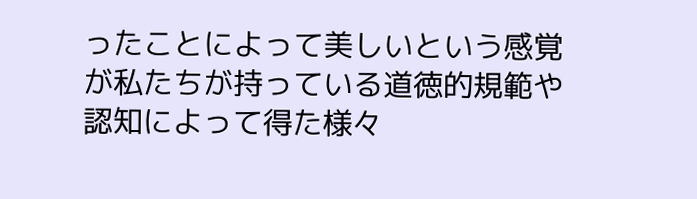ったことによって美しいという感覚が私たちが持っている道徳的規範や認知によって得た様々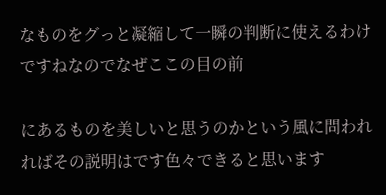なものをグっと凝縮して一瞬の判断に使えるわけですねなのでなぜここの目の前

にあるものを美しいと思うのかという風に問われればその説明はです色々できると思います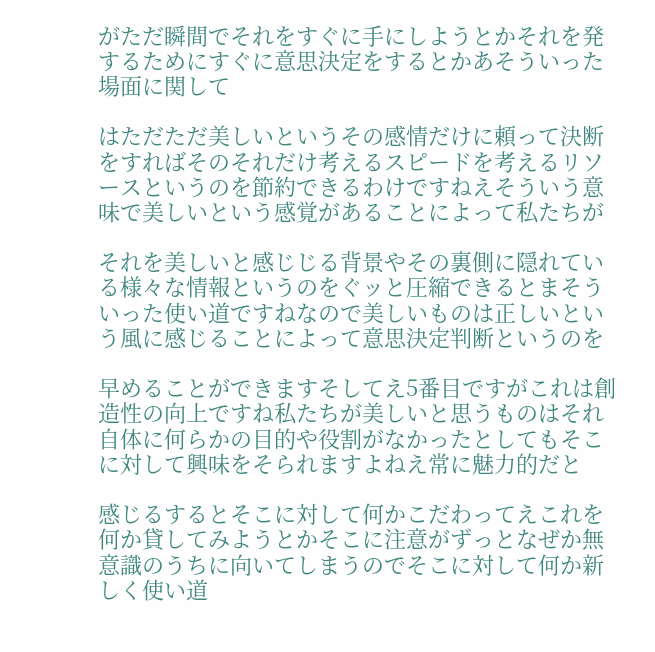がただ瞬間でそれをすぐに手にしようとかそれを発するためにすぐに意思決定をするとかあそういった場面に関して

はただただ美しいというその感情だけに頼って決断をすればそのそれだけ考えるスピードを考えるリソースというのを節約できるわけですねえそういう意味で美しいという感覚があることによって私たちが

それを美しいと感じじる背景やその裏側に隠れている様々な情報というのをぐッと圧縮できるとまそういった使い道ですねなので美しいものは正しいという風に感じることによって意思決定判断というのを

早めることができますそしてえ5番目ですがこれは創造性の向上ですね私たちが美しいと思うものはそれ自体に何らかの目的や役割がなかったとしてもそこに対して興味をそられますよねえ常に魅力的だと

感じるするとそこに対して何かこだわってえこれを何か貸してみようとかそこに注意がずっとなぜか無意識のうちに向いてしまうのでそこに対して何か新しく使い道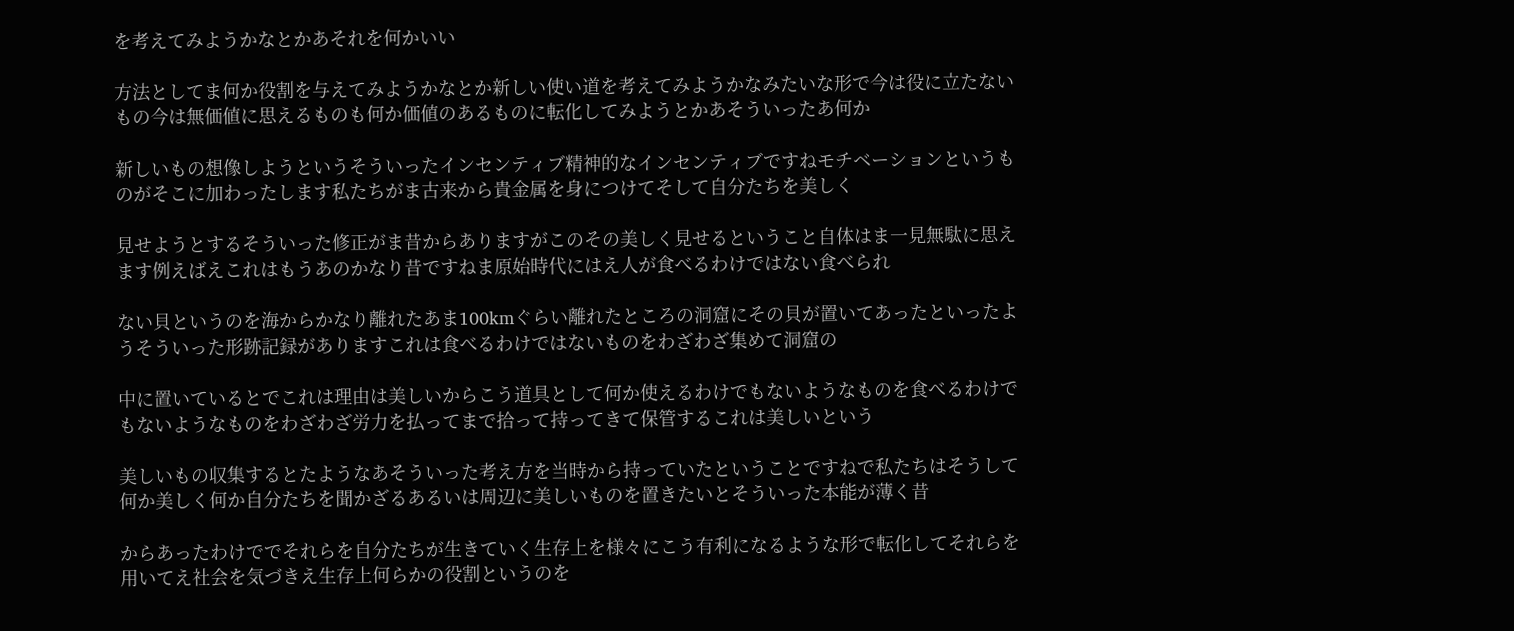を考えてみようかなとかあそれを何かいい

方法としてま何か役割を与えてみようかなとか新しい使い道を考えてみようかなみたいな形で今は役に立たないもの今は無価値に思えるものも何か価値のあるものに転化してみようとかあそういったあ何か

新しいもの想像しようというそういったインセンティブ精神的なインセンティブですねモチベーションというものがそこに加わったします私たちがま古来から貴金属を身につけてそして自分たちを美しく

見せようとするそういった修正がま昔からありますがこのその美しく見せるということ自体はま一見無駄に思えます例えばえこれはもうあのかなり昔ですねま原始時代にはえ人が食べるわけではない食べられ

ない貝というのを海からかなり離れたあま100kmぐらい離れたところの洞窟にその貝が置いてあったといったようそういった形跡記録がありますこれは食べるわけではないものをわざわざ集めて洞窟の

中に置いているとでこれは理由は美しいからこう道具として何か使えるわけでもないようなものを食べるわけでもないようなものをわざわざ労力を払ってまで拾って持ってきて保管するこれは美しいという

美しいもの収集するとたようなあそういった考え方を当時から持っていたということですねで私たちはそうして何か美しく何か自分たちを聞かざるあるいは周辺に美しいものを置きたいとそういった本能が薄く昔

からあったわけででそれらを自分たちが生きていく生存上を様々にこう有利になるような形で転化してそれらを用いてえ社会を気づきえ生存上何らかの役割というのを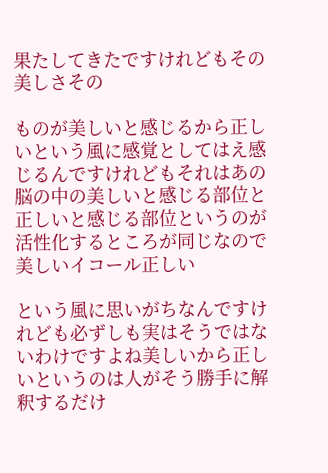果たしてきたですけれどもその美しさその

ものが美しいと感じるから正しいという風に感覚としてはえ感じるんですけれどもそれはあの脳の中の美しいと感じる部位と正しいと感じる部位というのが活性化するところが同じなので美しいイコール正しい

という風に思いがちなんですけれども必ずしも実はそうではないわけですよね美しいから正しいというのは人がそう勝手に解釈するだけ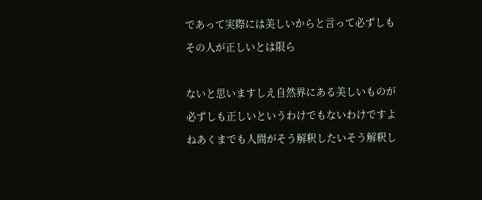であって実際には美しいからと言って必ずしもその人が正しいとは限ら

ないと思いますしえ自然界にある美しいものが必ずしも正しいというわけでもないわけですよねあくまでも人間がそう解釈したいそう解釈し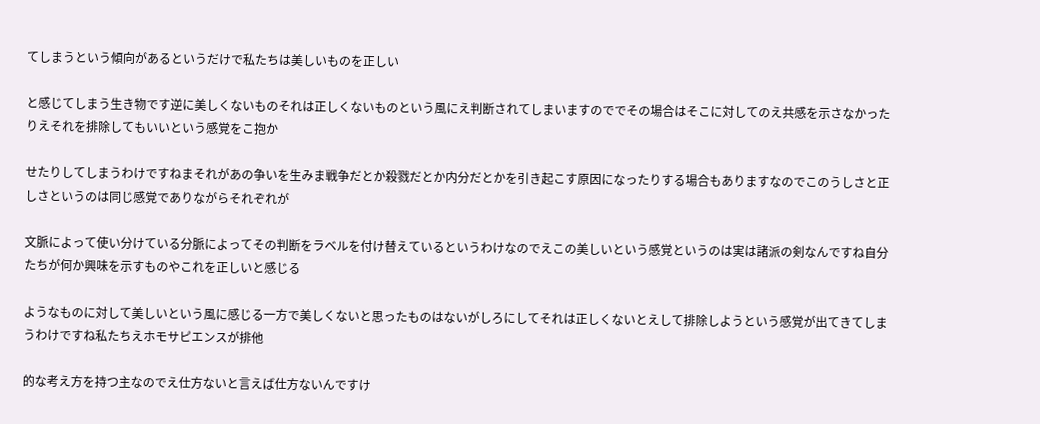てしまうという傾向があるというだけで私たちは美しいものを正しい

と感じてしまう生き物です逆に美しくないものそれは正しくないものという風にえ判断されてしまいますのででその場合はそこに対してのえ共感を示さなかったりえそれを排除してもいいという感覚をこ抱か

せたりしてしまうわけですねまそれがあの争いを生みま戦争だとか殺戮だとか内分だとかを引き起こす原因になったりする場合もありますなのでこのうしさと正しさというのは同じ感覚でありながらそれぞれが

文脈によって使い分けている分脈によってその判断をラベルを付け替えているというわけなのでえこの美しいという感覚というのは実は諸派の剣なんですね自分たちが何か興味を示すものやこれを正しいと感じる

ようなものに対して美しいという風に感じる一方で美しくないと思ったものはないがしろにしてそれは正しくないとえして排除しようという感覚が出てきてしまうわけですね私たちえホモサピエンスが排他

的な考え方を持つ主なのでえ仕方ないと言えば仕方ないんですけ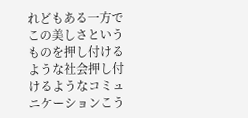れどもある一方でこの美しさというものを押し付けるような社会押し付けるようなコミュニケーションこう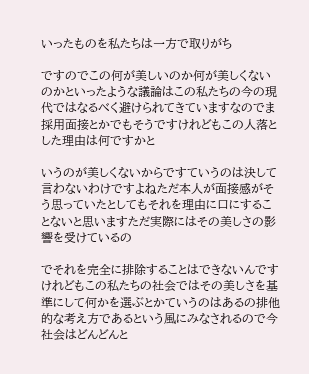いったものを私たちは一方で取りがち

ですのでこの何が美しいのか何が美しくないのかといったような議論はこの私たちの今の現代ではなるべく避けられてきていますなのでま採用面接とかでもそうですけれどもこの人落とした理由は何ですかと

いうのが美しくないからですていうのは決して言わないわけですよねただ本人が面接感がそう思っていたとしてもそれを理由に口にすることないと思いますただ実際にはその美しさの影響を受けているの

でそれを完全に排除することはできないんですけれどもこの私たちの社会ではその美しさを基準にして何かを選ぶとかていうのはあるの排他的な考え方であるという風にみなされるので今社会はどんどんと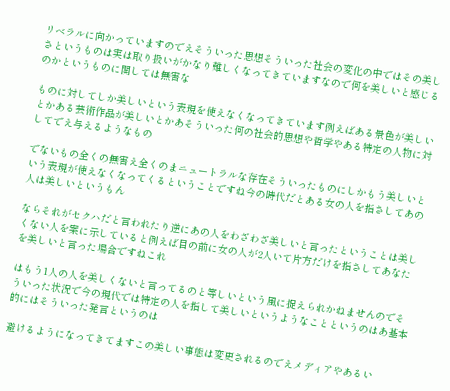リベラルに向かっていますのでえそういった思想そういった社会の変化の中ではその美しさというものは実は取り扱いがかなり難しくなってきていますなので何を美しいと感じるのかというものに関しては無害な

ものに対してしか美しいという表現を使えなくなってきています例えばある景色が美しいとかある芸術作品が美しいとかあそういった何の社会的思想や哲学やある特定の人物に対してでえ与えるようなもの

でないもの全くの無害え全くのまニュートラルな存在そういったものにしかもう美しいという表現が使えなくなってくるということですね今の時代だとある女の人を指さしてあの人は美しいというもん

ならそれがセクハだと言われたり逆にあの人をわざわざ美しいと言ったということは美しくない人を案に示していると例えば目の前に女の人が2人いて片方だけを指さしてあなたを美しいと言った場合ですねこれ

はもう1人の人を美しくないと言ってるのと等しいという風に捉えられかねませんのでそういった状況で今の現代では特定の人を指して美しいというようなことというのはあ基本的にはそういった発言というのは

避けるようになってきてますこの美しい事態は変更されるのでえメディアやあるい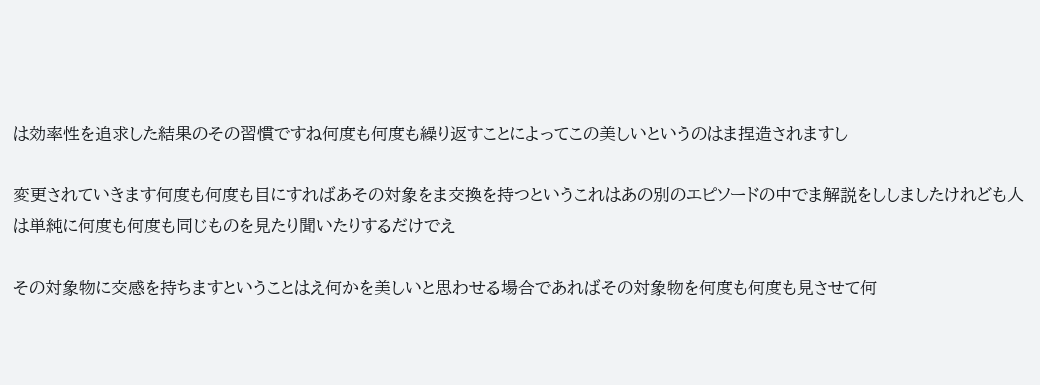は効率性を追求した結果のその習慣ですね何度も何度も繰り返すことによってこの美しいというのはま捏造されますし

変更されていきます何度も何度も目にすればあその対象をま交換を持つというこれはあの別のエピソードの中でま解説をししましたけれども人は単純に何度も何度も同じものを見たり聞いたりするだけでえ

その対象物に交感を持ちますということはえ何かを美しいと思わせる場合であればその対象物を何度も何度も見させて何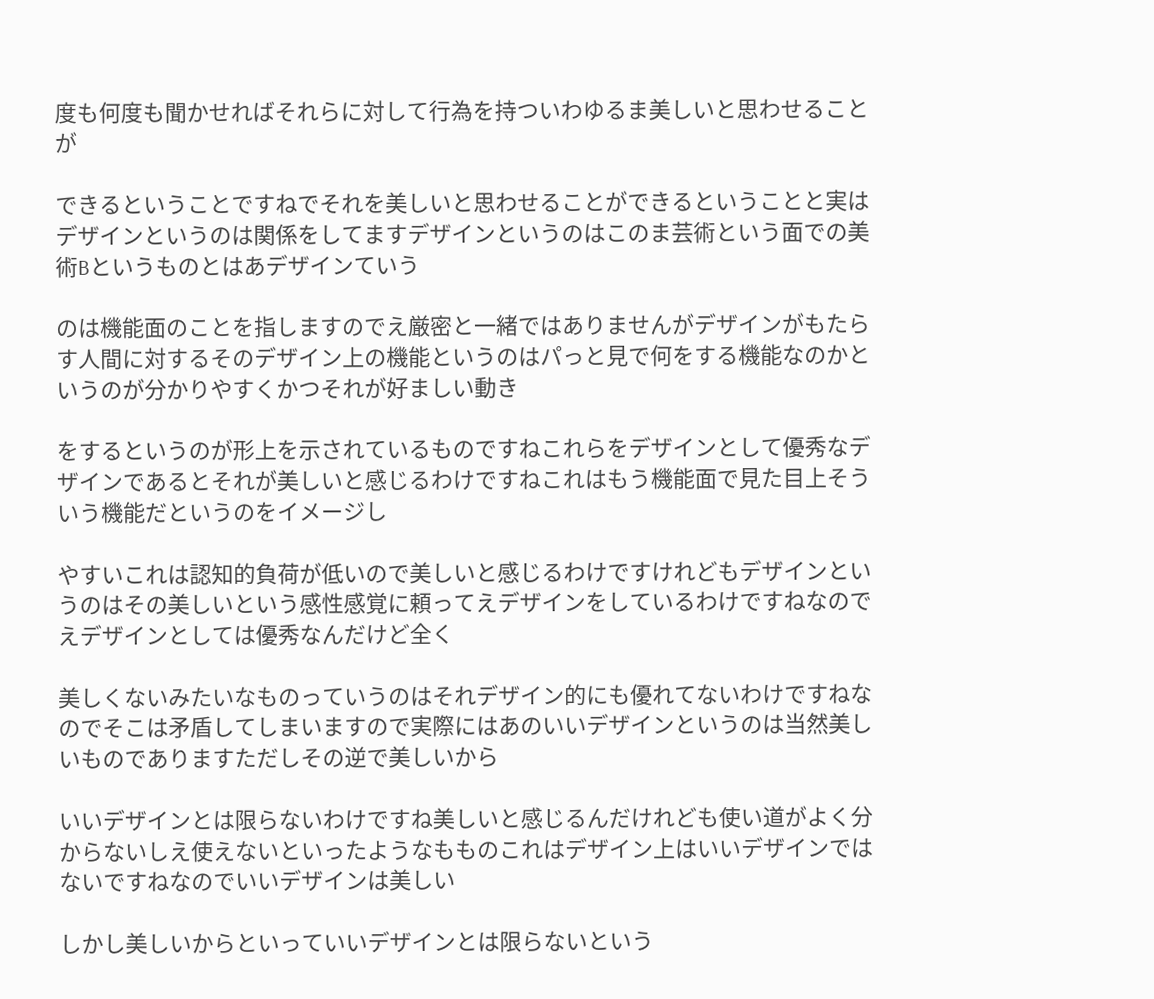度も何度も聞かせればそれらに対して行為を持ついわゆるま美しいと思わせることが

できるということですねでそれを美しいと思わせることができるということと実はデザインというのは関係をしてますデザインというのはこのま芸術という面での美術Bというものとはあデザインていう

のは機能面のことを指しますのでえ厳密と一緒ではありませんがデザインがもたらす人間に対するそのデザイン上の機能というのはパっと見で何をする機能なのかというのが分かりやすくかつそれが好ましい動き

をするというのが形上を示されているものですねこれらをデザインとして優秀なデザインであるとそれが美しいと感じるわけですねこれはもう機能面で見た目上そういう機能だというのをイメージし

やすいこれは認知的負荷が低いので美しいと感じるわけですけれどもデザインというのはその美しいという感性感覚に頼ってえデザインをしているわけですねなのでえデザインとしては優秀なんだけど全く

美しくないみたいなものっていうのはそれデザイン的にも優れてないわけですねなのでそこは矛盾してしまいますので実際にはあのいいデザインというのは当然美しいものでありますただしその逆で美しいから

いいデザインとは限らないわけですね美しいと感じるんだけれども使い道がよく分からないしえ使えないといったようなもものこれはデザイン上はいいデザインではないですねなのでいいデザインは美しい

しかし美しいからといっていいデザインとは限らないという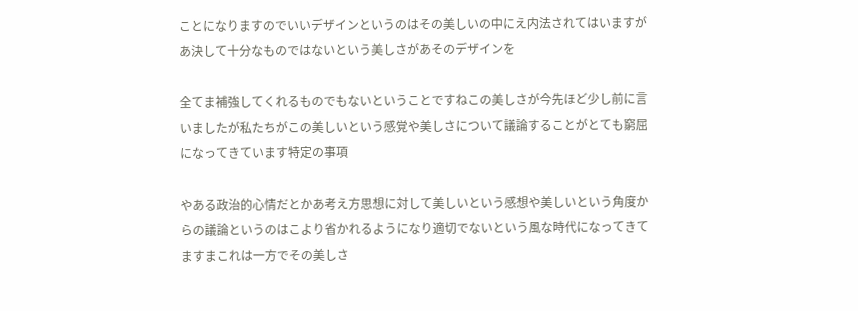ことになりますのでいいデザインというのはその美しいの中にえ内法されてはいますがあ決して十分なものではないという美しさがあそのデザインを

全てま補強してくれるものでもないということですねこの美しさが今先ほど少し前に言いましたが私たちがこの美しいという感覚や美しさについて議論することがとても窮屈になってきています特定の事項

やある政治的心情だとかあ考え方思想に対して美しいという感想や美しいという角度からの議論というのはこより省かれるようになり適切でないという風な時代になってきてますまこれは一方でその美しさ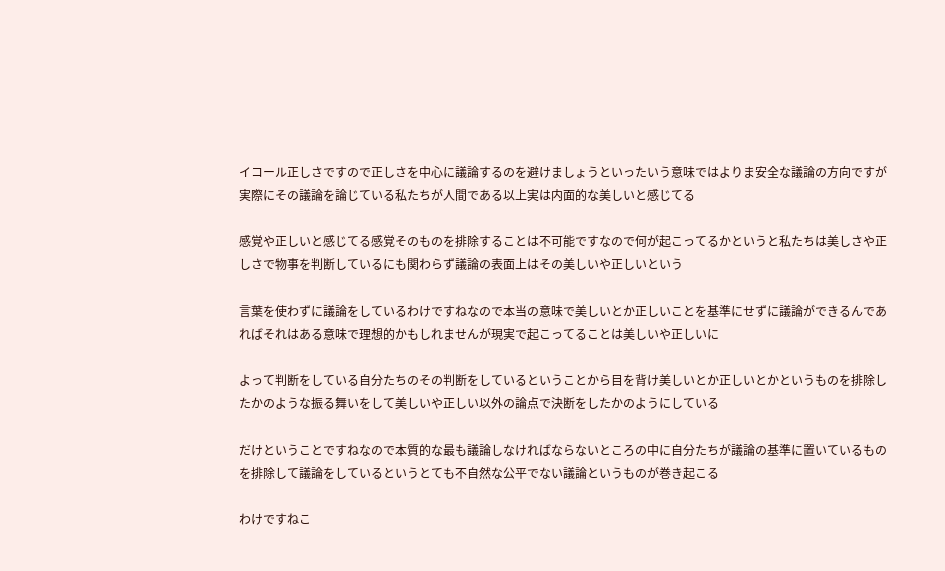イコール正しさですので正しさを中心に議論するのを避けましょうといったいう意味ではよりま安全な議論の方向ですが実際にその議論を論じている私たちが人間である以上実は内面的な美しいと感じてる

感覚や正しいと感じてる感覚そのものを排除することは不可能ですなので何が起こってるかというと私たちは美しさや正しさで物事を判断しているにも関わらず議論の表面上はその美しいや正しいという

言葉を使わずに議論をしているわけですねなので本当の意味で美しいとか正しいことを基準にせずに議論ができるんであればそれはある意味で理想的かもしれませんが現実で起こってることは美しいや正しいに

よって判断をしている自分たちのその判断をしているということから目を背け美しいとか正しいとかというものを排除したかのような振る舞いをして美しいや正しい以外の論点で決断をしたかのようにしている

だけということですねなので本質的な最も議論しなければならないところの中に自分たちが議論の基準に置いているものを排除して議論をしているというとても不自然な公平でない議論というものが巻き起こる

わけですねこ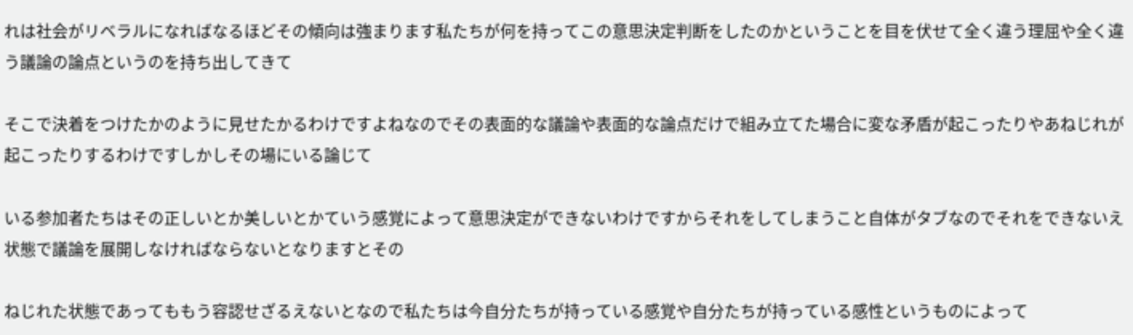れは社会がリベラルになればなるほどその傾向は強まります私たちが何を持ってこの意思決定判断をしたのかということを目を伏せて全く違う理屈や全く違う議論の論点というのを持ち出してきて

そこで決着をつけたかのように見せたかるわけですよねなのでその表面的な議論や表面的な論点だけで組み立てた場合に変な矛盾が起こったりやあねじれが起こったりするわけですしかしその場にいる論じて

いる参加者たちはその正しいとか美しいとかていう感覚によって意思決定ができないわけですからそれをしてしまうこと自体がタブなのでそれをできないえ状態で議論を展開しなければならないとなりますとその

ねじれた状態であってももう容認せざるえないとなので私たちは今自分たちが持っている感覚や自分たちが持っている感性というものによって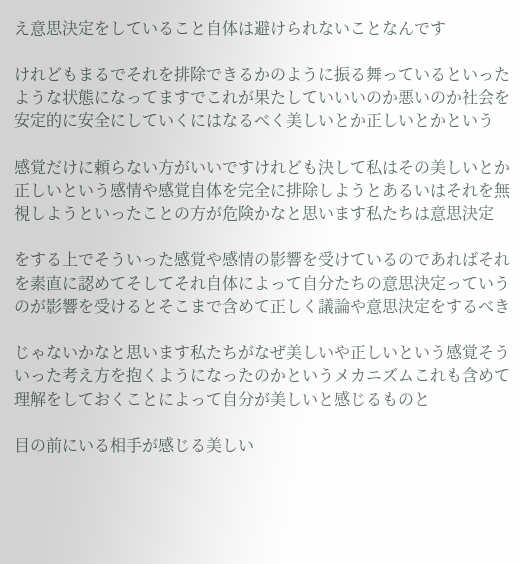え意思決定をしていること自体は避けられないことなんです

けれどもまるでそれを排除できるかのように振る舞っているといったような状態になってますでこれが果たしていいいのか悪いのか社会を安定的に安全にしていくにはなるべく美しいとか正しいとかという

感覚だけに頼らない方がいいですけれども決して私はその美しいとか正しいという感情や感覚自体を完全に排除しようとあるいはそれを無視しようといったことの方が危険かなと思います私たちは意思決定

をする上でそういった感覚や感情の影響を受けているのであればそれを素直に認めてそしてそれ自体によって自分たちの意思決定っていうのが影響を受けるとそこまで含めて正しく議論や意思決定をするべき

じゃないかなと思います私たちがなぜ美しいや正しいという感覚そういった考え方を抱くようになったのかというメカニズムこれも含めて理解をしておくことによって自分が美しいと感じるものと

目の前にいる相手が感じる美しい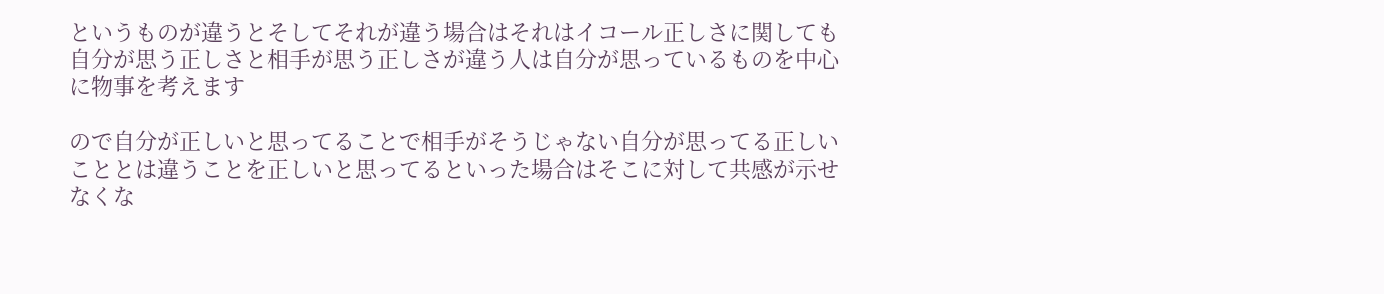というものが違うとそしてそれが違う場合はそれはイコール正しさに関しても自分が思う正しさと相手が思う正しさが違う人は自分が思っているものを中心に物事を考えます

ので自分が正しいと思ってることで相手がそうじゃない自分が思ってる正しいこととは違うことを正しいと思ってるといった場合はそこに対して共感が示せなくな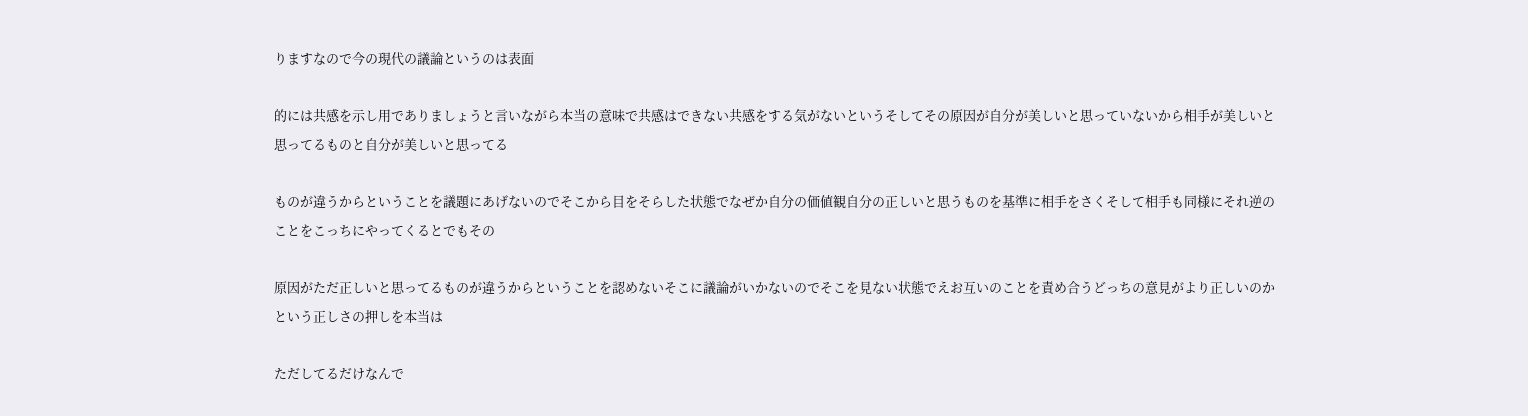りますなので今の現代の議論というのは表面

的には共感を示し用でありましょうと言いながら本当の意味で共感はできない共感をする気がないというそしてその原因が自分が美しいと思っていないから相手が美しいと思ってるものと自分が美しいと思ってる

ものが違うからということを議題にあげないのでそこから目をそらした状態でなぜか自分の価値観自分の正しいと思うものを基準に相手をさくそして相手も同様にそれ逆のことをこっちにやってくるとでもその

原因がただ正しいと思ってるものが違うからということを認めないそこに議論がいかないのでそこを見ない状態でえお互いのことを責め合うどっちの意見がより正しいのかという正しさの押しを本当は

ただしてるだけなんで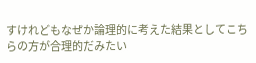すけれどもなぜか論理的に考えた結果としてこちらの方が合理的だみたい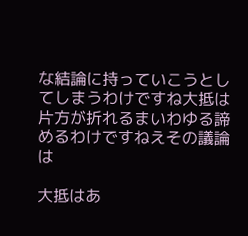な結論に持っていこうとしてしまうわけですね大抵は片方が折れるまいわゆる諦めるわけですねえその議論は

大抵はあ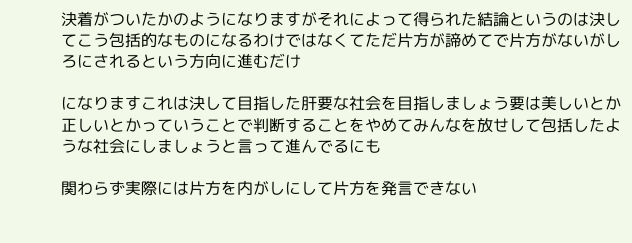決着がついたかのようになりますがそれによって得られた結論というのは決してこう包括的なものになるわけではなくてただ片方が諦めてで片方がないがしろにされるという方向に進むだけ

になりますこれは決して目指した肝要な社会を目指しましょう要は美しいとか正しいとかっていうことで判断することをやめてみんなを放せして包括したような社会にしましょうと言って進んでるにも

関わらず実際には片方を内がしにして片方を発言できない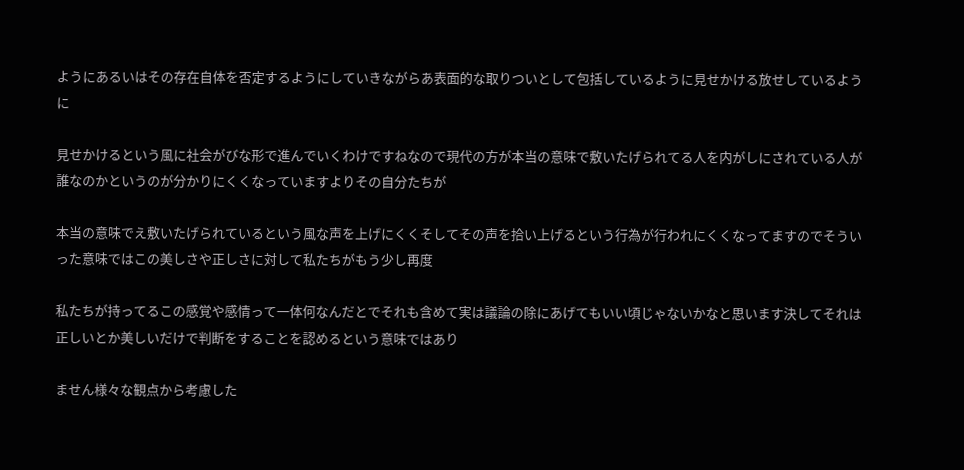ようにあるいはその存在自体を否定するようにしていきながらあ表面的な取りついとして包括しているように見せかける放せしているように

見せかけるという風に社会がびな形で進んでいくわけですねなので現代の方が本当の意味で敷いたげられてる人を内がしにされている人が誰なのかというのが分かりにくくなっていますよりその自分たちが

本当の意味でえ敷いたげられているという風な声を上げにくくそしてその声を拾い上げるという行為が行われにくくなってますのでそういった意味ではこの美しさや正しさに対して私たちがもう少し再度

私たちが持ってるこの感覚や感情って一体何なんだとでそれも含めて実は議論の除にあげてもいい頃じゃないかなと思います決してそれは正しいとか美しいだけで判断をすることを認めるという意味ではあり

ません様々な観点から考慮した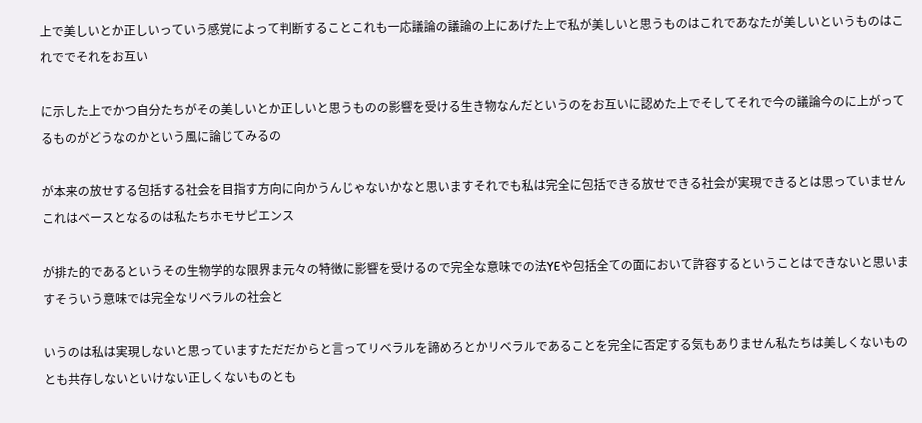上で美しいとか正しいっていう感覚によって判断することこれも一応議論の議論の上にあげた上で私が美しいと思うものはこれであなたが美しいというものはこれででそれをお互い

に示した上でかつ自分たちがその美しいとか正しいと思うものの影響を受ける生き物なんだというのをお互いに認めた上でそしてそれで今の議論今のに上がってるものがどうなのかという風に論じてみるの

が本来の放せする包括する社会を目指す方向に向かうんじゃないかなと思いますそれでも私は完全に包括できる放せできる社会が実現できるとは思っていませんこれはベースとなるのは私たちホモサピエンス

が排た的であるというその生物学的な限界ま元々の特徴に影響を受けるので完全な意味での法YEや包括全ての面において許容するということはできないと思いますそういう意味では完全なリベラルの社会と

いうのは私は実現しないと思っていますただだからと言ってリベラルを諦めろとかリベラルであることを完全に否定する気もありません私たちは美しくないものとも共存しないといけない正しくないものとも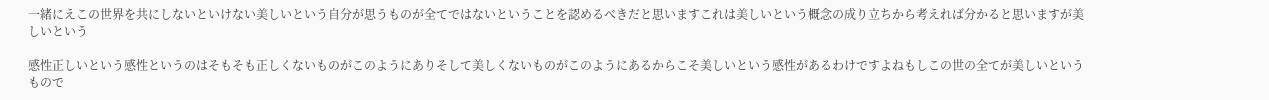一緒にえこの世界を共にしないといけない美しいという自分が思うものが全てではないということを認めるべきだと思いますこれは美しいという概念の成り立ちから考えれば分かると思いますが美しいという

感性正しいという感性というのはそもそも正しくないものがこのようにありそして美しくないものがこのようにあるからこそ美しいという感性があるわけですよねもしこの世の全てが美しいというもので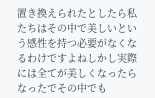置き換えられたとしたら私たちはその中で美しいという感性を持つ必要がなくなるわけですよねしかし実際には全てが美しくなったらなったでその中でも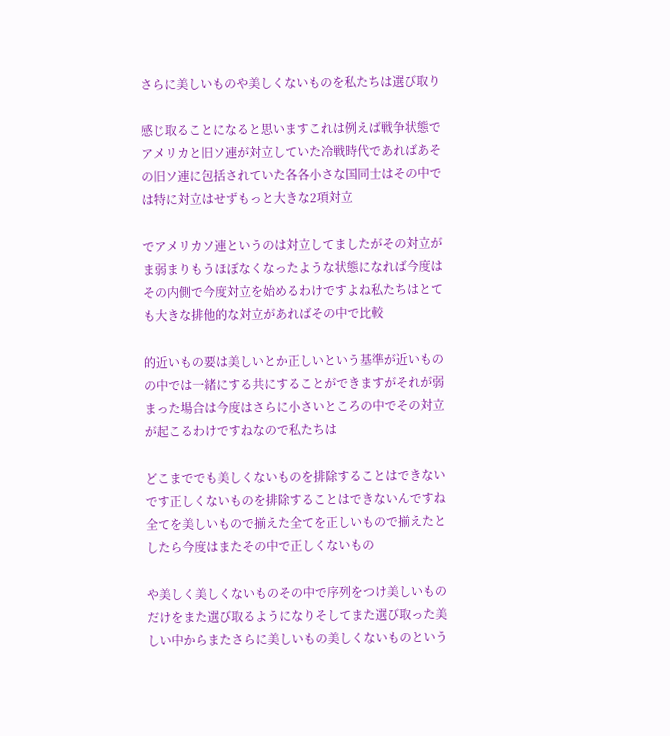さらに美しいものや美しくないものを私たちは選び取り

感じ取ることになると思いますこれは例えば戦争状態でアメリカと旧ソ連が対立していた冷戦時代であればあその旧ソ連に包括されていた各各小さな国同士はその中では特に対立はせずもっと大きな2項対立

でアメリカソ連というのは対立してましたがその対立がま弱まりもうほぼなくなったような状態になれば今度はその内側で今度対立を始めるわけですよね私たちはとても大きな排他的な対立があればその中で比較

的近いもの要は美しいとか正しいという基準が近いものの中では一緒にする共にすることができますがそれが弱まった場合は今度はさらに小さいところの中でその対立が起こるわけですねなので私たちは

どこまででも美しくないものを排除することはできないです正しくないものを排除することはできないんですね全てを美しいもので揃えた全てを正しいもので揃えたとしたら今度はまたその中で正しくないもの

や美しく美しくないものその中で序列をつけ美しいものだけをまた選び取るようになりそしてまた選び取った美しい中からまたさらに美しいもの美しくないものという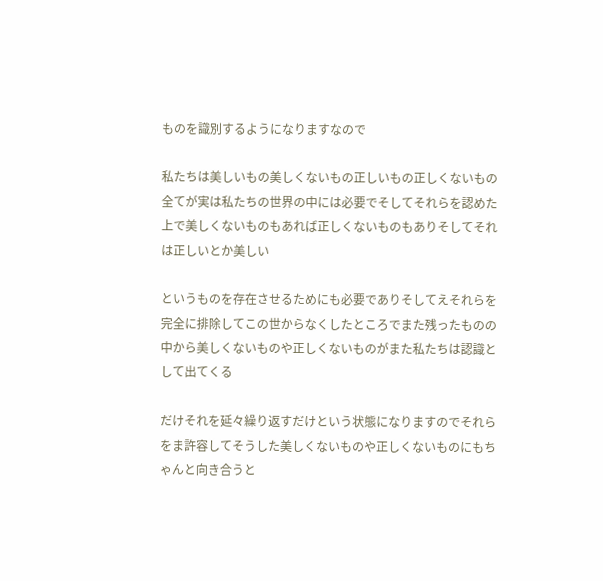ものを識別するようになりますなので

私たちは美しいもの美しくないもの正しいもの正しくないもの全てが実は私たちの世界の中には必要でそしてそれらを認めた上で美しくないものもあれば正しくないものもありそしてそれは正しいとか美しい

というものを存在させるためにも必要でありそしてえそれらを完全に排除してこの世からなくしたところでまた残ったものの中から美しくないものや正しくないものがまた私たちは認識として出てくる

だけそれを延々繰り返すだけという状態になりますのでそれらをま許容してそうした美しくないものや正しくないものにもちゃんと向き合うと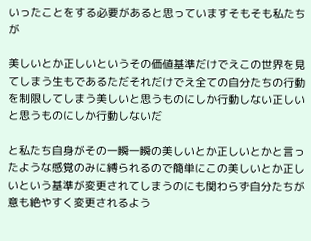いったことをする必要があると思っていますそもそも私たちが

美しいとか正しいというその価値基準だけでえこの世界を見てしまう生もであるただそれだけでえ全ての自分たちの行動を制限してしまう美しいと思うものにしか行動しない正しいと思うものにしか行動しないだ

と私たち自身がその一瞬一瞬の美しいとか正しいとかと言ったような感覚のみに縛られるので簡単にこの美しいとか正しいという基準が変更されてしまうのにも関わらず自分たちが意も絶やすく変更されるよう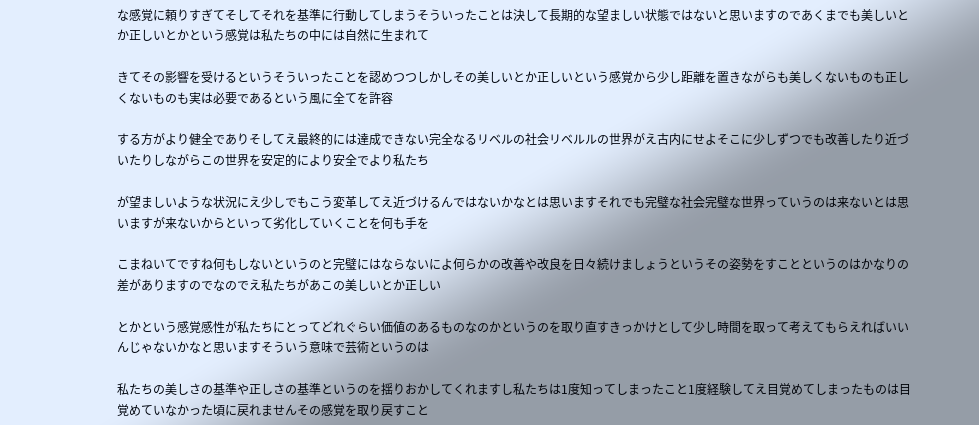な感覚に頼りすぎてそしてそれを基準に行動してしまうそういったことは決して長期的な望ましい状態ではないと思いますのであくまでも美しいとか正しいとかという感覚は私たちの中には自然に生まれて

きてその影響を受けるというそういったことを認めつつしかしその美しいとか正しいという感覚から少し距離を置きながらも美しくないものも正しくないものも実は必要であるという風に全てを許容

する方がより健全でありそしてえ最終的には達成できない完全なるリベルの社会リベルルの世界がえ古内にせよそこに少しずつでも改善したり近づいたりしながらこの世界を安定的により安全でより私たち

が望ましいような状況にえ少しでもこう変革してえ近づけるんではないかなとは思いますそれでも完璧な社会完璧な世界っていうのは来ないとは思いますが来ないからといって劣化していくことを何も手を

こまねいてですね何もしないというのと完璧にはならないによ何らかの改善や改良を日々続けましょうというその姿勢をすことというのはかなりの差がありますのでなのでえ私たちがあこの美しいとか正しい

とかという感覚感性が私たちにとってどれぐらい価値のあるものなのかというのを取り直すきっかけとして少し時間を取って考えてもらえればいいんじゃないかなと思いますそういう意味で芸術というのは

私たちの美しさの基準や正しさの基準というのを揺りおかしてくれますし私たちは1度知ってしまったこと1度経験してえ目覚めてしまったものは目覚めていなかった頃に戻れませんその感覚を取り戻すこと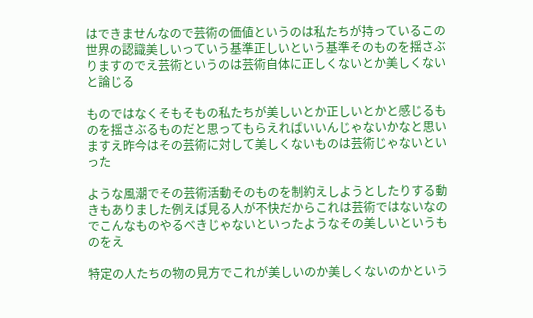はできませんなので芸術の価値というのは私たちが持っているこの世界の認識美しいっていう基準正しいという基準そのものを揺さぶりますのでえ芸術というのは芸術自体に正しくないとか美しくないと論じる

ものではなくそもそもの私たちが美しいとか正しいとかと感じるものを揺さぶるものだと思ってもらえればいいんじゃないかなと思いますえ昨今はその芸術に対して美しくないものは芸術じゃないといった

ような風潮でその芸術活動そのものを制約えしようとしたりする動きもありました例えば見る人が不快だからこれは芸術ではないなのでこんなものやるべきじゃないといったようなその美しいというものをえ

特定の人たちの物の見方でこれが美しいのか美しくないのかという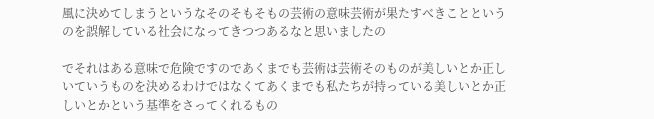風に決めてしまうというなそのそもそもの芸術の意味芸術が果たすべきことというのを誤解している社会になってきつつあるなと思いましたの

でそれはある意味で危険ですのであくまでも芸術は芸術そのものが美しいとか正しいていうものを決めるわけではなくてあくまでも私たちが持っている美しいとか正しいとかという基準をさってくれるもの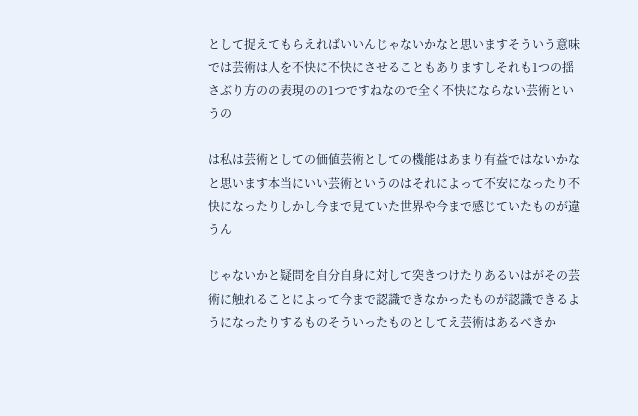として捉えてもらえればいいんじゃないかなと思いますそういう意味では芸術は人を不快に不快にさせることもありますしそれも1つの揺さぶり方のの表現のの1つですねなので全く不快にならない芸術というの

は私は芸術としての価値芸術としての機能はあまり有益ではないかなと思います本当にいい芸術というのはそれによって不安になったり不快になったりしかし今まで見ていた世界や今まで感じていたものが違うん

じゃないかと疑問を自分自身に対して突きつけたりあるいはがその芸術に触れることによって今まで認識できなかったものが認識できるようになったりするものそういったものとしてえ芸術はあるべきか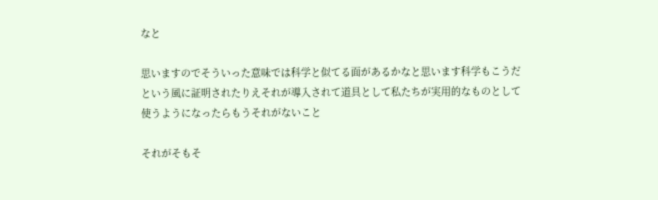なと

思いますのでそういった意味では科学と似てる面があるかなと思います科学もこうだという風に証明されたりえそれが導入されて道具として私たちが実用的なものとして使うようになったらもうそれがないこと

それがそもそ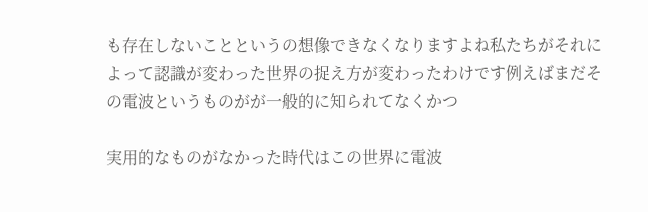も存在しないことというの想像できなくなりますよね私たちがそれによって認識が変わった世界の捉え方が変わったわけです例えばまだその電波というものがが一般的に知られてなくかつ

実用的なものがなかった時代はこの世界に電波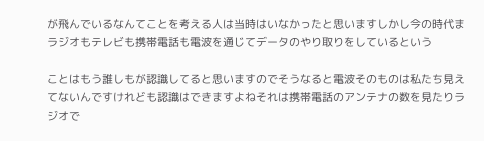が飛んでいるなんてことを考える人は当時はいなかったと思いますしかし今の時代まラジオもテレビも携帯電話も電波を通じてデータのやり取りをしているという

ことはもう誰しもが認識してると思いますのでそうなると電波そのものは私たち見えてないんですけれども認識はできますよねそれは携帯電話のアンテナの数を見たりラジオで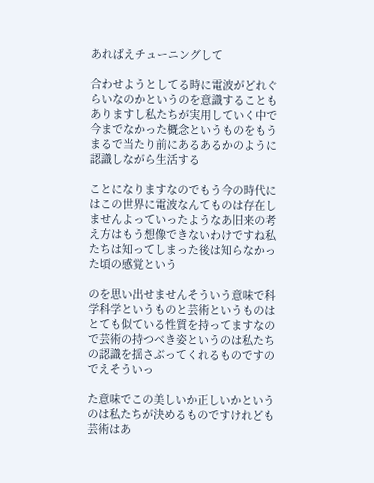あればえチューニングして

合わせようとしてる時に電波がどれぐらいなのかというのを意識することもありますし私たちが実用していく中で今までなかった概念というものをもうまるで当たり前にあるあるかのように認識しながら生活する

ことになりますなのでもう今の時代にはこの世界に電波なんてものは存在しませんよっていったようなあ旧来の考え方はもう想像できないわけですね私たちは知ってしまった後は知らなかった頃の感覚という

のを思い出せませんそういう意味で科学科学というものと芸術というものはとても似ている性質を持ってますなので芸術の持つべき姿というのは私たちの認識を揺さぶってくれるものですのでえそういっ

た意味でこの美しいか正しいかというのは私たちが決めるものですけれども芸術はあ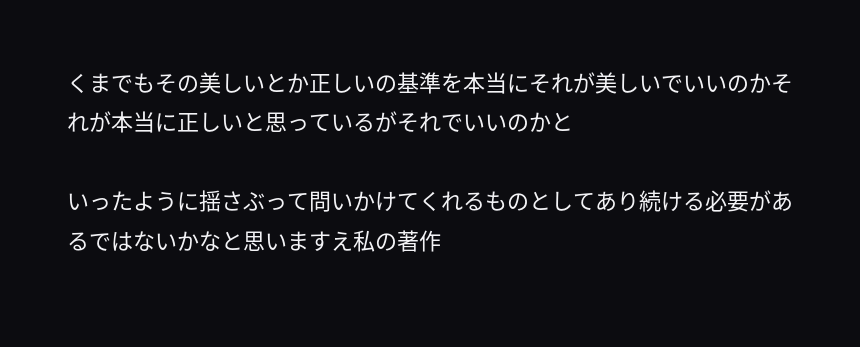くまでもその美しいとか正しいの基準を本当にそれが美しいでいいのかそれが本当に正しいと思っているがそれでいいのかと

いったように揺さぶって問いかけてくれるものとしてあり続ける必要があるではないかなと思いますえ私の著作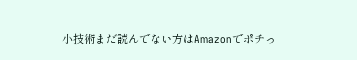小技術まだ読んでない方はAmazonでポチっ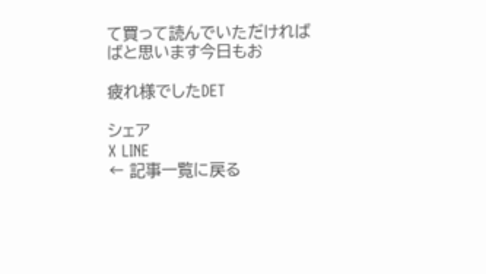て買って読んでいただければばと思います今日もお

疲れ様でしたDET

シェア
X LINE
← 記事一覧に戻る